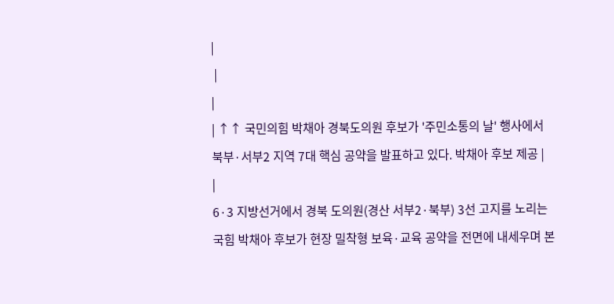|
 |
|
| ↑↑ 국민의힘 박채아 경북도의원 후보가 '주민소통의 날' 행사에서 북부·서부2 지역 7대 핵심 공약을 발표하고 있다. 박채아 후보 제공 |
|
6·3 지방선거에서 경북 도의원(경산 서부2·북부) 3선 고지를 노리는 국힘 박채아 후보가 현장 밀착형 보육·교육 공약을 전면에 내세우며 본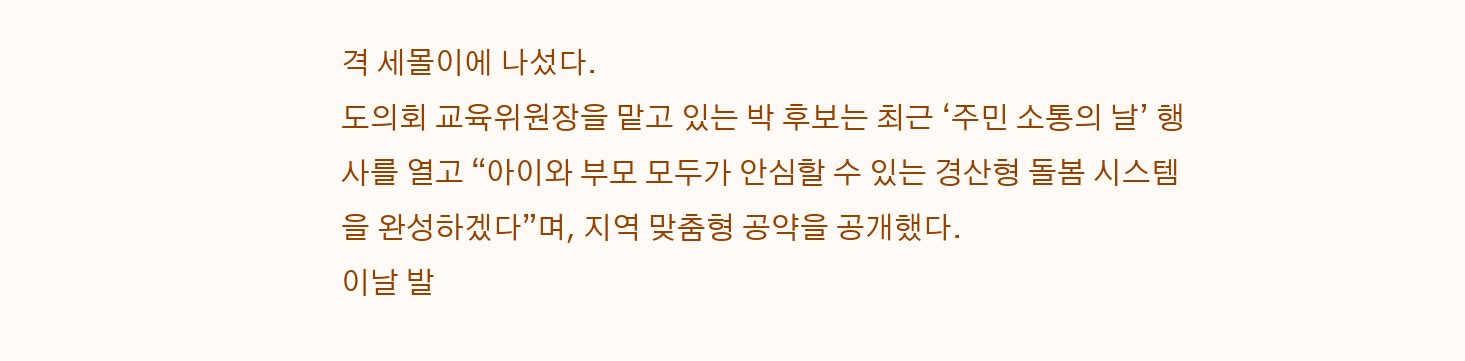격 세몰이에 나섰다.
도의회 교육위원장을 맡고 있는 박 후보는 최근 ‘주민 소통의 날’ 행사를 열고 “아이와 부모 모두가 안심할 수 있는 경산형 돌봄 시스템을 완성하겠다”며, 지역 맞춤형 공약을 공개했다.
이날 발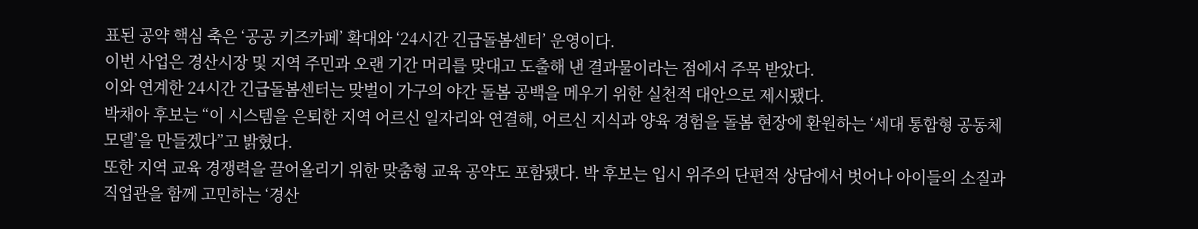표된 공약 핵심 축은 ‘공공 키즈카페’ 확대와 ‘24시간 긴급돌봄센터’ 운영이다.
이번 사업은 경산시장 및 지역 주민과 오랜 기간 머리를 맞대고 도출해 낸 결과물이라는 점에서 주목 받았다.
이와 연계한 24시간 긴급돌봄센터는 맞벌이 가구의 야간 돌봄 공백을 메우기 위한 실천적 대안으로 제시됐다.
박채아 후보는 “이 시스템을 은퇴한 지역 어르신 일자리와 연결해, 어르신 지식과 양육 경험을 돌봄 현장에 환원하는 ‘세대 통합형 공동체 모델’을 만들겠다”고 밝혔다.
또한 지역 교육 경쟁력을 끌어올리기 위한 맞춤형 교육 공약도 포함됐다. 박 후보는 입시 위주의 단편적 상담에서 벗어나 아이들의 소질과 직업관을 함께 고민하는 ‘경산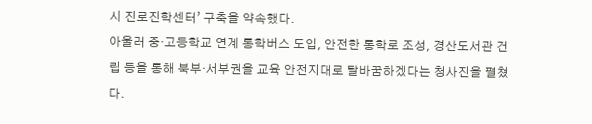시 진로진학센터’ 구축을 약속했다.
아울러 중·고등학교 연계 통학버스 도입, 안전한 통학로 조성, 경산도서관 건립 등을 통해 북부·서부권을 교육 안전지대로 탈바꿈하겠다는 청사진을 펼쳤다.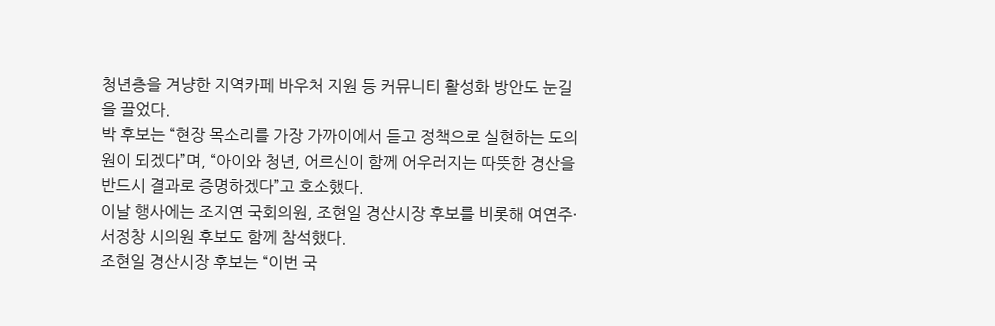청년층을 겨냥한 지역카페 바우처 지원 등 커뮤니티 활성화 방안도 눈길을 끌었다.
박 후보는 “현장 목소리를 가장 가까이에서 듣고 정책으로 실현하는 도의원이 되겠다”며, “아이와 청년, 어르신이 함께 어우러지는 따뜻한 경산을 반드시 결과로 증명하겠다”고 호소했다.
이날 행사에는 조지연 국회의원, 조현일 경산시장 후보를 비롯해 여연주·서정창 시의원 후보도 함께 참석했다.
조현일 경산시장 후보는 “이번 국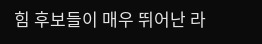힘 후보들이 매우 뛰어난 라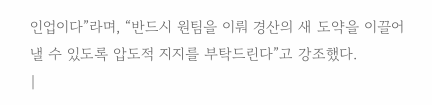인업이다”라며, “반드시 원팀을 이뤄 경산의 새 도약을 이끌어낼 수 있도록 압도적 지지를 부탁드린다”고 강조했다.
|